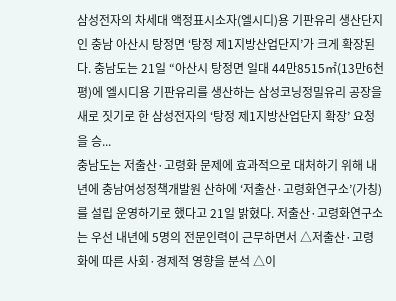삼성전자의 차세대 액정표시소자(엘시디)용 기판유리 생산단지인 충남 아산시 탕정면 ‘탕정 제1지방산업단지’가 크게 확장된다. 충남도는 21일 “아산시 탕정면 일대 44만8515㎡(13만6천평)에 엘시디용 기판유리를 생산하는 삼성코닝정밀유리 공장을 새로 짓기로 한 삼성전자의 ‘탕정 제1지방산업단지 확장’ 요청을 승...
충남도는 저출산·고령화 문제에 효과적으로 대처하기 위해 내년에 충남여성정책개발원 산하에 ‘저출산·고령화연구소’(가칭)를 설립 운영하기로 했다고 21일 밝혔다. 저출산·고령화연구소는 우선 내년에 5명의 전문인력이 근무하면서 △저출산·고령화에 따른 사회·경제적 영향을 분석 △이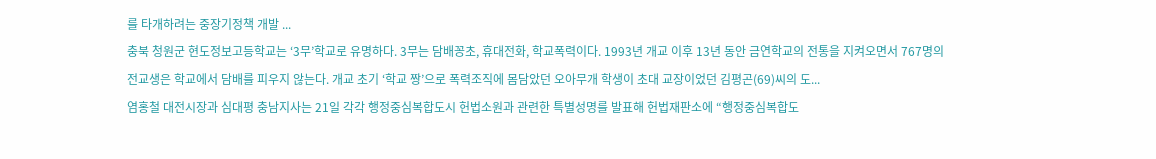를 타개하려는 중장기정책 개발 ...
충북 청원군 현도정보고등학교는 ‘3무’학교로 유명하다. 3무는 담배꽁초, 휴대전화, 학교폭력이다. 1993년 개교 이후 13년 동안 금연학교의 전통을 지켜오면서 767명의 전교생은 학교에서 담배를 피우지 않는다. 개교 초기 ‘학교 짱’으로 폭력조직에 몸담았던 오아무개 학생이 초대 교장이었던 김평곤(69)씨의 도...
염홍철 대전시장과 심대평 충남지사는 21일 각각 행정중심복합도시 헌법소원과 관련한 특별성명를 발표해 헌법재판소에 “행정중심복합도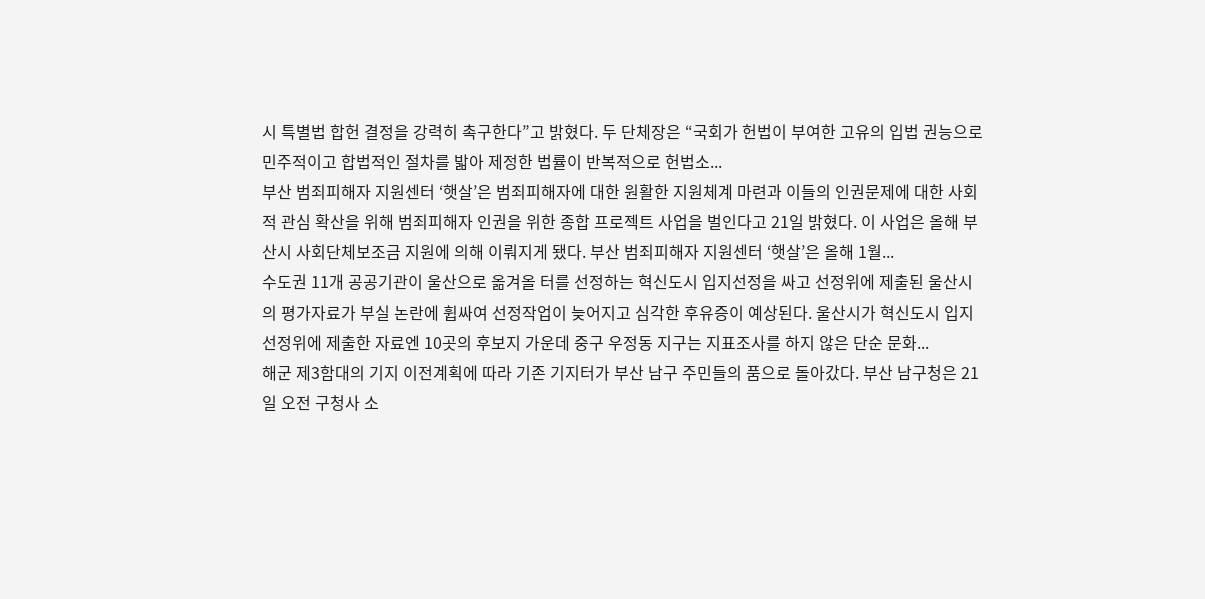시 특별법 합헌 결정을 강력히 촉구한다”고 밝혔다. 두 단체장은 “국회가 헌법이 부여한 고유의 입법 권능으로 민주적이고 합법적인 절차를 밟아 제정한 법률이 반복적으로 헌법소...
부산 범죄피해자 지원센터 ‘햇살’은 범죄피해자에 대한 원활한 지원체계 마련과 이들의 인권문제에 대한 사회적 관심 확산을 위해 범죄피해자 인권을 위한 종합 프로젝트 사업을 벌인다고 21일 밝혔다. 이 사업은 올해 부산시 사회단체보조금 지원에 의해 이뤄지게 됐다. 부산 범죄피해자 지원센터 ‘햇살’은 올해 1월...
수도권 11개 공공기관이 울산으로 옮겨올 터를 선정하는 혁신도시 입지선정을 싸고 선정위에 제출된 울산시의 평가자료가 부실 논란에 휩싸여 선정작업이 늦어지고 심각한 후유증이 예상된다. 울산시가 혁신도시 입지선정위에 제출한 자료엔 10곳의 후보지 가운데 중구 우정동 지구는 지표조사를 하지 않은 단순 문화...
해군 제3함대의 기지 이전계획에 따라 기존 기지터가 부산 남구 주민들의 품으로 돌아갔다. 부산 남구청은 21일 오전 구청사 소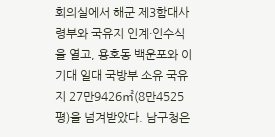회의실에서 해군 제3함대사령부와 국유지 인계·인수식을 열고, 용호동 백운포와 이기대 일대 국방부 소유 국유지 27만9426㎡(8만4525평)을 넘겨받았다. 남구청은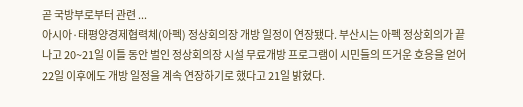곧 국방부로부터 관련 ...
아시아·태평양경제협력체(아펙) 정상회의장 개방 일정이 연장됐다. 부산시는 아펙 정상회의가 끝나고 20~21일 이틀 동안 벌인 정상회의장 시설 무료개방 프로그램이 시민들의 뜨거운 호응을 얻어 22일 이후에도 개방 일정을 계속 연장하기로 했다고 21일 밝혔다.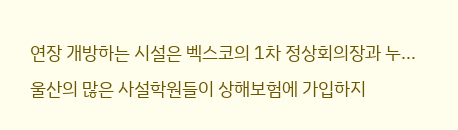연장 개방하는 시설은 벡스코의 1차 정상회의장과 누...
울산의 많은 사설학원들이 상해보험에 가입하지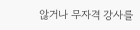않거나 무자격 강사를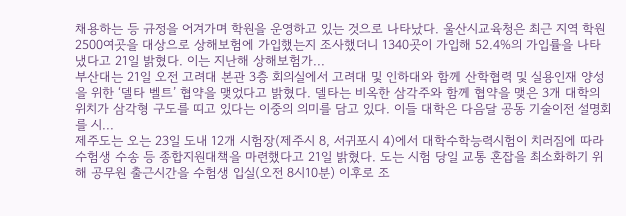채용하는 등 규정을 어겨가며 학원을 운영하고 있는 것으로 나타났다. 울산시교육청은 최근 지역 학원 2500여곳을 대상으로 상해보험에 가입했는지 조사했더니 1340곳이 가입해 52.4%의 가입률을 나타냈다고 21일 밝혔다. 이는 지난해 상해보험가...
부산대는 21일 오전 고려대 본관 3층 회의실에서 고려대 및 인하대와 함께 산학협력 및 실용인재 양성을 위한 ‘델타 벨트’ 협약을 맺었다고 밝혔다. 델타는 비옥한 삼각주와 함께 협약을 맺은 3개 대학의 위치가 삼각형 구도를 띠고 있다는 이중의 의미를 담고 있다. 이들 대학은 다음달 공동 기술이전 설명회를 시...
제주도는 오는 23일 도내 12개 시험장(제주시 8, 서귀포시 4)에서 대학수학능력시험이 치러짐에 따라 수험생 수송 등 종합지원대책을 마련했다고 21일 밝혔다. 도는 시험 당일 교통 혼잡을 최소화하기 위해 공무원 출근시간을 수험생 입실(오전 8시10분) 이후로 조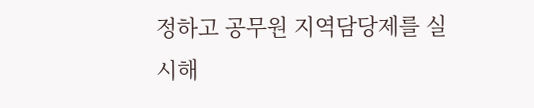정하고 공무원 지역담당제를 실시해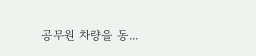공무원 차량을 동...